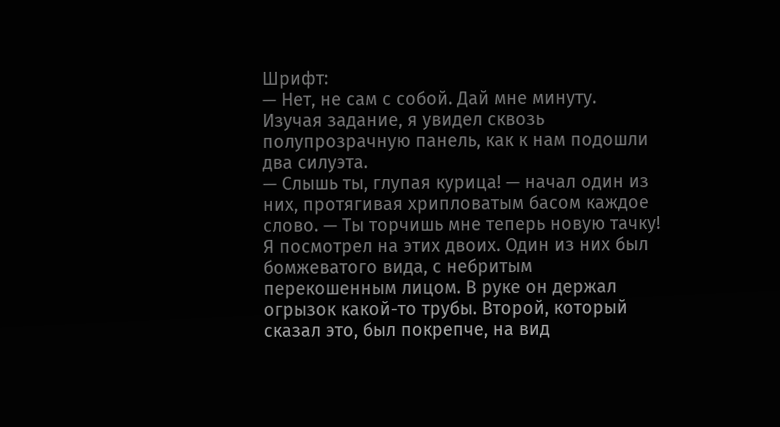Шрифт:
— Нет, не сам с собой. Дай мне минуту.
Изучая задание, я увидел сквозь полупрозрачную панель, как к нам подошли два силуэта.
— Слышь ты, глупая курица! — начал один из них, протягивая хрипловатым басом каждое слово. — Ты торчишь мне теперь новую тачку!
Я посмотрел на этих двоих. Один из них был бомжеватого вида, с небритым перекошенным лицом. В руке он держал огрызок какой-то трубы. Второй, который сказал это, был покрепче, на вид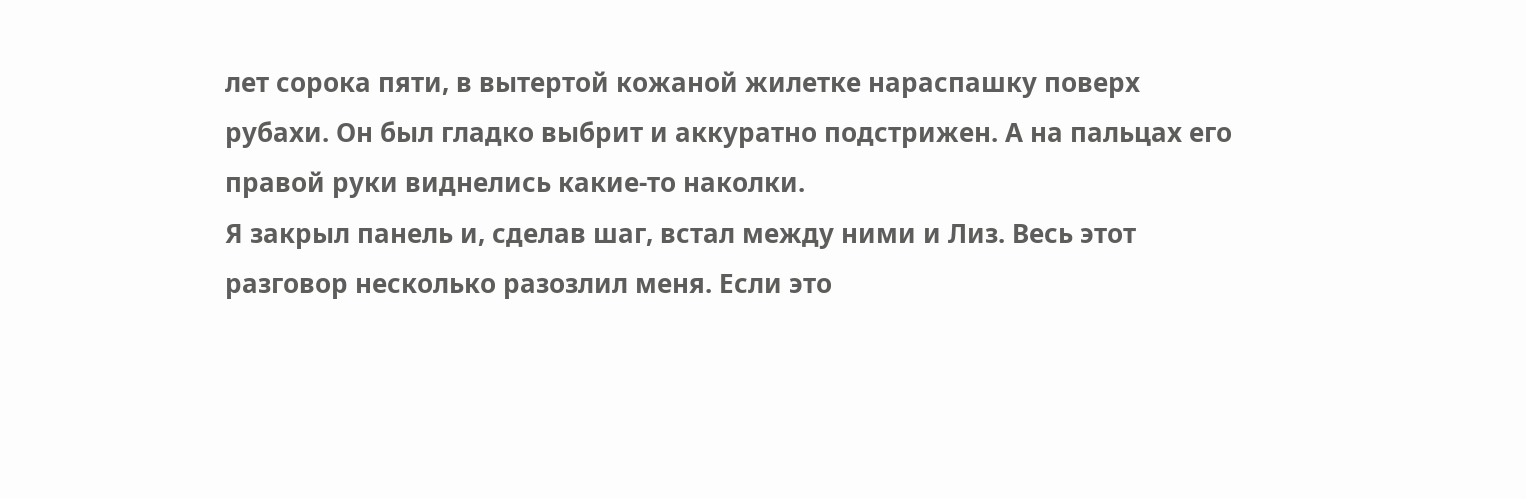лет сорока пяти, в вытертой кожаной жилетке нараспашку поверх рубахи. Он был гладко выбрит и аккуратно подстрижен. А на пальцах его правой руки виднелись какие-то наколки.
Я закрыл панель и, сделав шаг, встал между ними и Лиз. Весь этот разговор несколько разозлил меня. Если это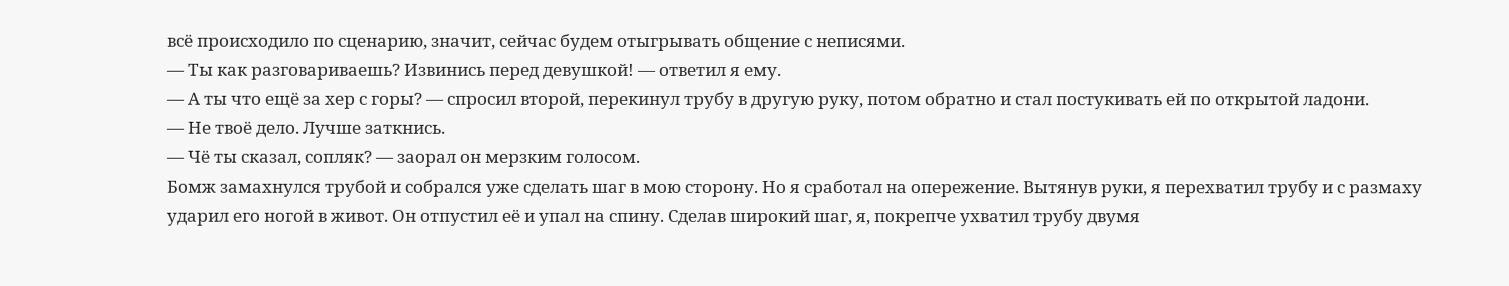всё происходило по сценарию, значит, сейчас будем отыгрывать общение с неписями.
— Ты как разговариваешь? Извинись перед девушкой! — ответил я ему.
— А ты что ещё за хер с горы? — спросил второй, перекинул трубу в другую руку, потом обратно и стал постукивать ей по открытой ладони.
— Не твоё дело. Лучше заткнись.
— Чё ты сказал, сопляк? — заорал он мерзким голосом.
Бомж замахнулся трубой и собрался уже сделать шаг в мою сторону. Но я сработал на опережение. Вытянув руки, я перехватил трубу и с размаху ударил его ногой в живот. Он отпустил её и упал на спину. Сделав широкий шаг, я, покрепче ухватил трубу двумя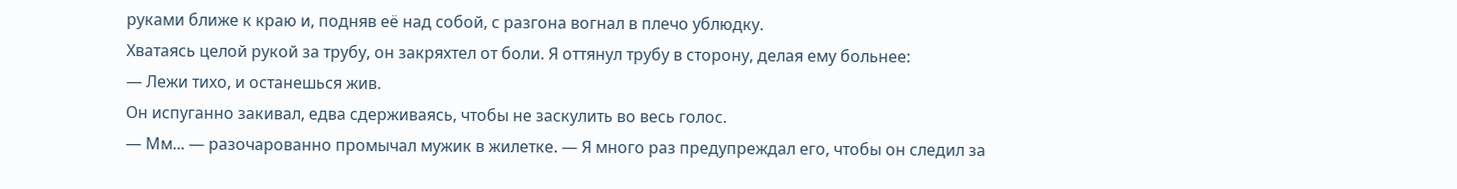руками ближе к краю и, подняв её над собой, с разгона вогнал в плечо ублюдку.
Хватаясь целой рукой за трубу, он закряхтел от боли. Я оттянул трубу в сторону, делая ему больнее:
— Лежи тихо, и останешься жив.
Он испуганно закивал, едва сдерживаясь, чтобы не заскулить во весь голос.
— Мм... — разочарованно промычал мужик в жилетке. — Я много раз предупреждал его, чтобы он следил за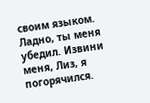своим языком. Ладно, ты меня убедил. Извини меня, Лиз, я погорячился.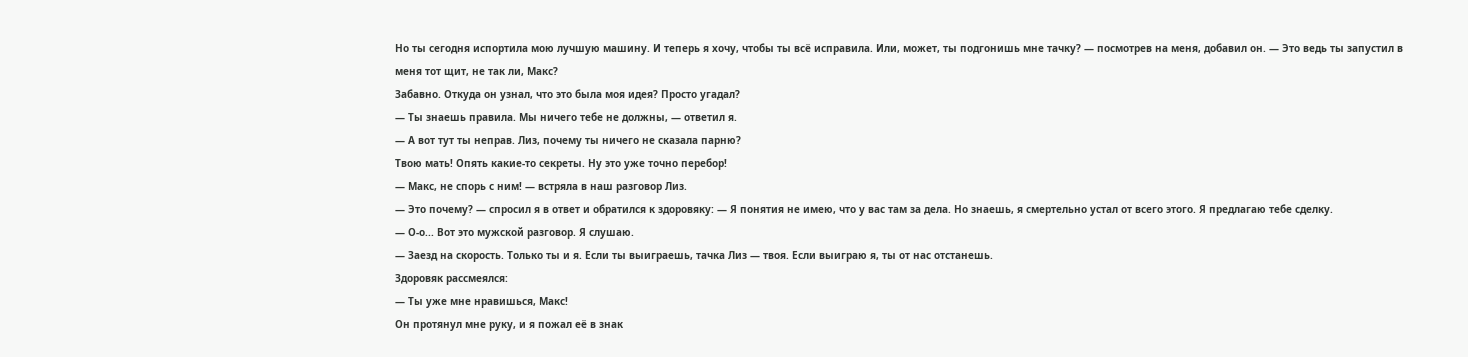Но ты сегодня испортила мою лучшую машину. И теперь я хочу, чтобы ты всё исправила. Или, может, ты подгонишь мне тачку? — посмотрев на меня, добавил он. — Это ведь ты запустил в меня тот щит, не так ли, Макс?
Забавно. Откуда он узнал, что это была моя идея? Просто угадал?
— Ты знаешь правила. Мы ничего тебе не должны, — ответил я.
— А вот тут ты неправ. Лиз, почему ты ничего не сказала парню?
Твою мать! Опять какие-то секреты. Ну это уже точно перебор!
— Макс, не спорь с ним! — встряла в наш разговор Лиз.
— Это почему? — спросил я в ответ и обратился к здоровяку: — Я понятия не имею, что у вас там за дела. Но знаешь, я смертельно устал от всего этого. Я предлагаю тебе сделку.
— О-о... Вот это мужской разговор. Я слушаю.
— Заезд на скорость. Только ты и я. Если ты выиграешь, тачка Лиз — твоя. Если выиграю я, ты от нас отстанешь.
Здоровяк рассмеялся:
— Ты уже мне нравишься, Макс!
Он протянул мне руку, и я пожал её в знак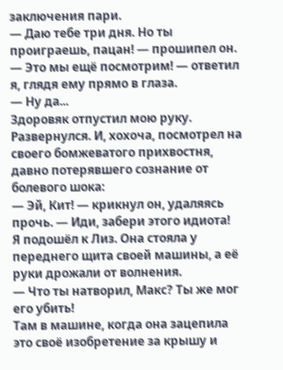заключения пари.
— Даю тебе три дня. Но ты проиграешь, пацан! — прошипел он.
— Это мы ещё посмотрим! — ответил я, глядя ему прямо в глаза.
— Ну да...
Здоровяк отпустил мою руку. Развернулся. И, хохоча, посмотрел на своего бомжеватого прихвостня, давно потерявшего сознание от болевого шока:
— Эй, Кит! — крикнул он, удаляясь прочь. — Иди, забери этого идиота!
Я подошёл к Лиз. Она стояла у переднего щита своей машины, а её руки дрожали от волнения.
— Что ты натворил, Макс? Ты же мог его убить!
Там в машине, когда она зацепила это своё изобретение за крышу и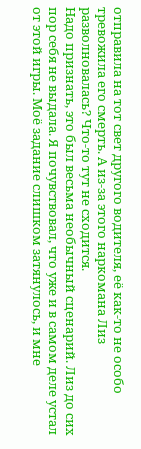отправила на тот свет другого водителя, её как-то не особо тревожила его смерть. А из-за этого наркомана Лиз разволновалась? Что-то тут не сходится.
Надо признать, это был весьма необычный сценарий. Лиз до сих пор себя не выдала. Я почувствовал, что уже и в самом деле устал от этой игры. Моё задание слишком затянулось, и мне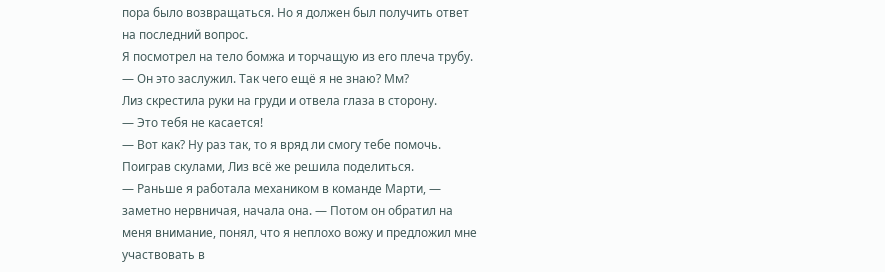пора было возвращаться. Но я должен был получить ответ на последний вопрос.
Я посмотрел на тело бомжа и торчащую из его плеча трубу.
— Он это заслужил. Так чего ещё я не знаю? Мм?
Лиз скрестила руки на груди и отвела глаза в сторону.
— Это тебя не касается!
— Вот как? Ну раз так, то я вряд ли смогу тебе помочь.
Поиграв скулами, Лиз всё же решила поделиться.
— Раньше я работала механиком в команде Марти, — заметно нервничая, начала она. — Потом он обратил на меня внимание, понял, что я неплохо вожу и предложил мне участвовать в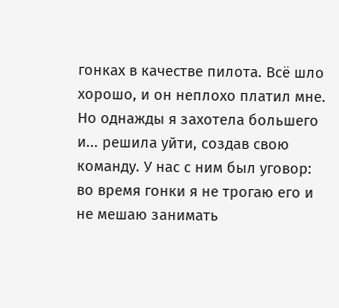гонках в качестве пилота. Всё шло хорошо, и он неплохо платил мне. Но однажды я захотела большего и... решила уйти, создав свою команду. У нас с ним был уговор: во время гонки я не трогаю его и не мешаю занимать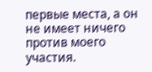первые места, а он не имеет ничего против моего участия.